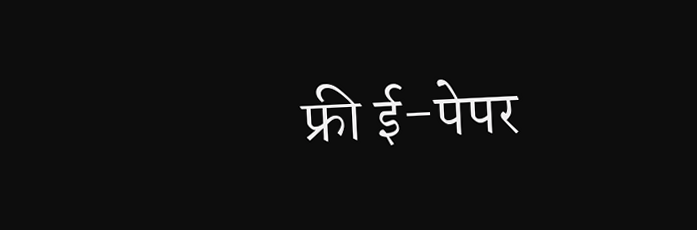फ्री ई-पेपर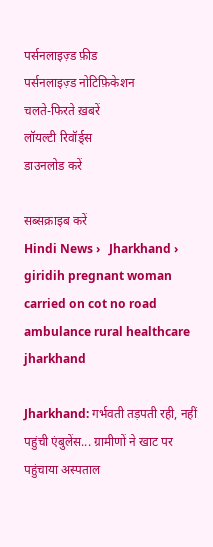पर्सनलाइज़्ड फ़ीड
पर्सनलाइज़्ड नोटिफ़िकेशन
चलते-फिरते ख़बरें
लॉयल्टी रिवॉर्ड्स
डाउनलोड करें

सब्सक्राइब करें
Hindi News ›   Jharkhand ›   giridih pregnant woman carried on cot no road ambulance rural healthcare jharkhand

Jharkhand: गर्भवती तड़पती रही, नहीं पहुंची एंबुलेंस... ग्रामीणों ने खाट पर पहुंचाया अस्पताल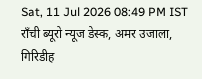Sat, 11 Jul 2026 08:49 PM IST
राँची ब्यूरो न्यूज डेस्क, अमर उजाला, गिरिडीह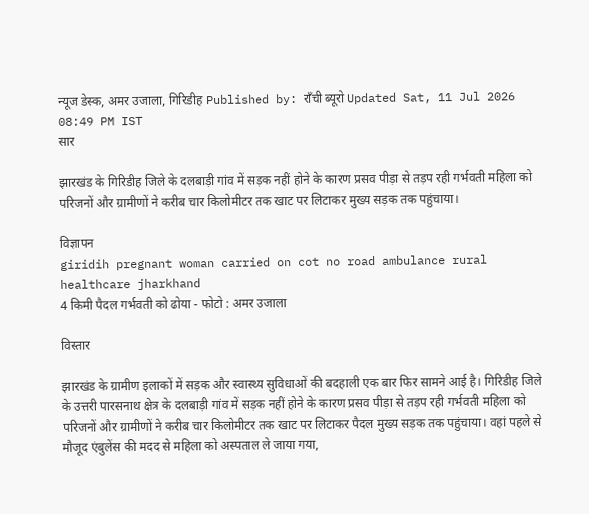न्यूज डेस्क, अमर उजाला, गिरिडीह Published by: राँची ब्यूरो Updated Sat, 11 Jul 2026 08:49 PM IST
सार

झारखंड के गिरिडीह जिले के दलबाड़ी गांव में सड़क नहीं होने के कारण प्रसव पीड़ा से तड़प रही गर्भवती महिला को परिजनों और ग्रामीणों ने करीब चार किलोमीटर तक खाट पर लिटाकर मुख्य सड़क तक पहुंचाया।

विज्ञापन
giridih pregnant woman carried on cot no road ambulance rural healthcare jharkhand
4 किमी पैदल गर्भवती को ढोया - फोटो : अमर उजाला

विस्तार

झारखंड के ग्रामीण इलाकों में सड़क और स्वास्थ्य सुविधाओं की बदहाली एक बार फिर सामने आई है। गिरिडीह जिले के उत्तरी पारसनाथ क्षेत्र के दलबाड़ी गांव में सड़क नहीं होने के कारण प्रसव पीड़ा से तड़प रही गर्भवती महिला को परिजनों और ग्रामीणों ने करीब चार किलोमीटर तक खाट पर लिटाकर पैदल मुख्य सड़क तक पहुंचाया। वहां पहले से मौजूद एंबुलेंस की मदद से महिला को अस्पताल ले जाया गया,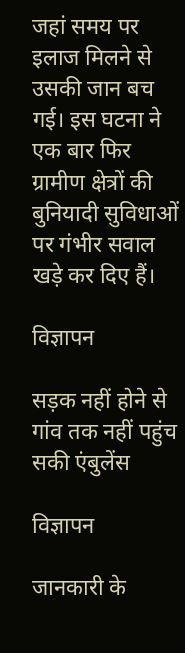जहां समय पर इलाज मिलने से उसकी जान बच गई। इस घटना ने एक बार फिर ग्रामीण क्षेत्रों की बुनियादी सुविधाओं पर गंभीर सवाल खड़े कर दिए हैं।

विज्ञापन

सड़क नहीं होने से गांव तक नहीं पहुंच सकी एंबुलेंस

विज्ञापन

जानकारी के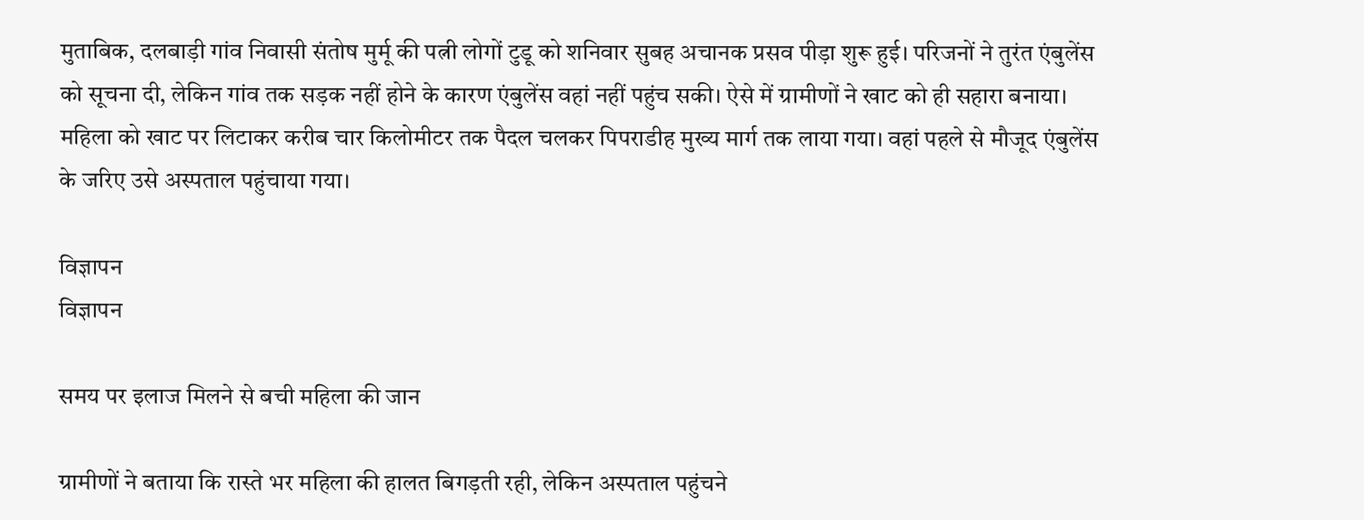मुताबिक, दलबाड़ी गांव निवासी संतोष मुर्मू की पत्नी लोगों टुडू को शनिवार सुबह अचानक प्रसव पीड़ा शुरू हुई। परिजनों ने तुरंत एंबुलेंस को सूचना दी, लेकिन गांव तक सड़क नहीं होने के कारण एंबुलेंस वहां नहीं पहुंच सकी। ऐसे में ग्रामीणों ने खाट को ही सहारा बनाया। महिला को खाट पर लिटाकर करीब चार किलोमीटर तक पैदल चलकर पिपराडीह मुख्य मार्ग तक लाया गया। वहां पहले से मौजूद एंबुलेंस के जरिए उसे अस्पताल पहुंचाया गया।

विज्ञापन
विज्ञापन

समय पर इलाज मिलने से बची महिला की जान

ग्रामीणों ने बताया कि रास्ते भर महिला की हालत बिगड़ती रही, लेकिन अस्पताल पहुंचने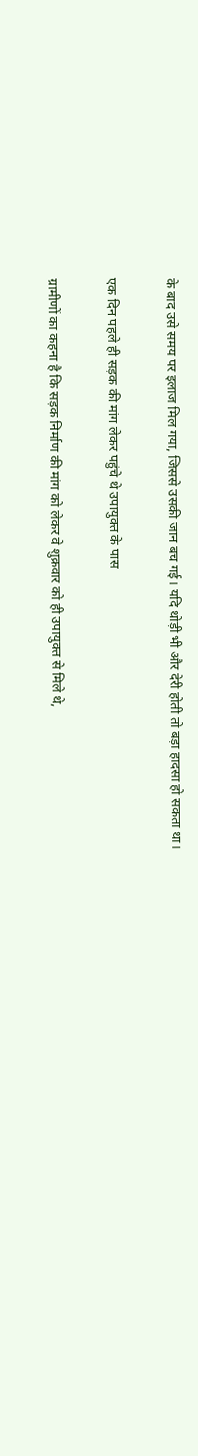के बाद उसे समय पर इलाज मिल गया, जिससे उसकी जान बच गई। यदि थोड़ी भी और देरी होती तो बड़ा हादसा हो सकता था।

एक दिन पहले ही सड़क की मांग लेकर पहुंचे थे उपायुक्त के पास

ग्रामीणों का कहना है कि सड़क निर्माण की मांग को लेकर वे शुक्रवार को ही उपायुक्त से मिले थे,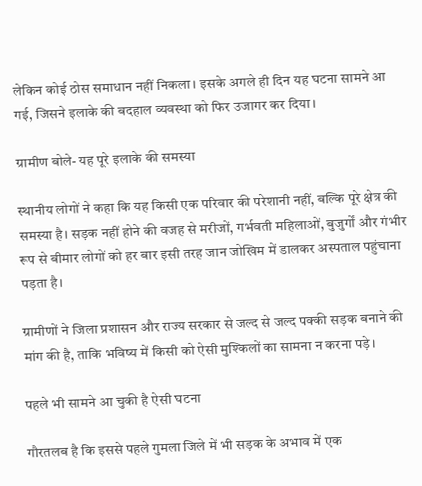लेकिन कोई ठोस समाधान नहीं निकला। इसके अगले ही दिन यह घटना सामने आ गई, जिसने इलाके की बदहाल व्यवस्था को फिर उजागर कर दिया।

ग्रामीण बोले- यह पूरे इलाके की समस्या

स्थानीय लोगों ने कहा कि यह किसी एक परिवार की परेशानी नहीं, बल्कि पूरे क्षेत्र की समस्या है। सड़क नहीं होने की वजह से मरीजों, गर्भवती महिलाओं, बुजुर्गों और गंभीर रूप से बीमार लोगों को हर बार इसी तरह जान जोखिम में डालकर अस्पताल पहुंचाना पड़ता है।

ग्रामीणों ने जिला प्रशासन और राज्य सरकार से जल्द से जल्द पक्की सड़क बनाने की मांग की है, ताकि भविष्य में किसी को ऐसी मुश्किलों का सामना न करना पड़े।

पहले भी सामने आ चुकी है ऐसी घटना

गौरतलब है कि इससे पहले गुमला जिले में भी सड़क के अभाव में एक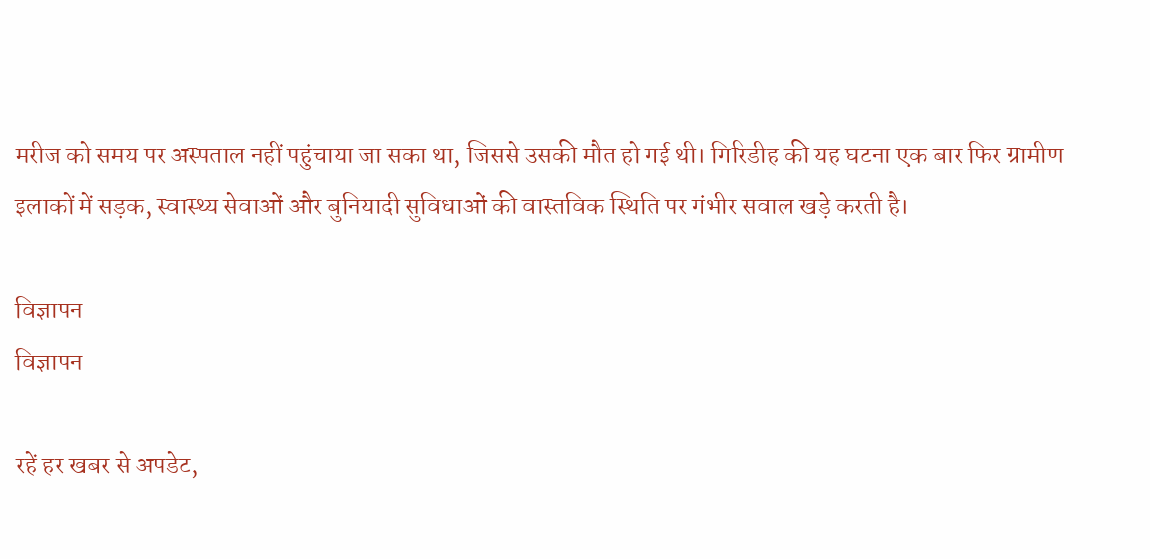मरीज को समय पर अस्पताल नहीं पहुंचाया जा सका था, जिससे उसकी मौत हो गई थी। गिरिडीह की यह घटना एक बार फिर ग्रामीण इलाकों में सड़क, स्वास्थ्य सेवाओं और बुनियादी सुविधाओं की वास्तविक स्थिति पर गंभीर सवाल खड़े करती है।

विज्ञापन
विज्ञापन

रहें हर खबर से अपडेट,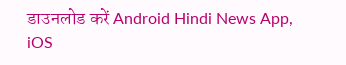डाउनलोड करें Android Hindi News App, iOS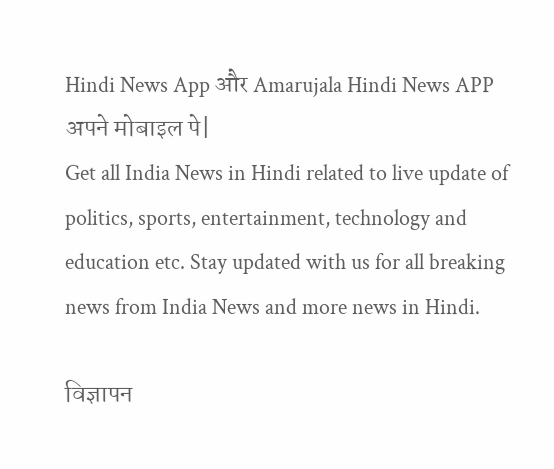Hindi News App और Amarujala Hindi News APP अपने मोबाइल पे|
Get all India News in Hindi related to live update of politics, sports, entertainment, technology and education etc. Stay updated with us for all breaking news from India News and more news in Hindi.

विज्ञापन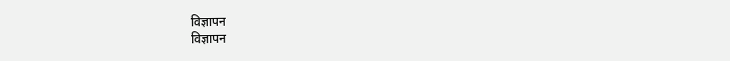विज्ञापन
विज्ञापन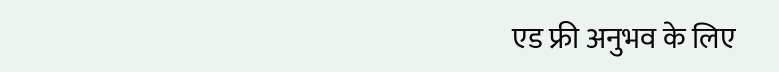एड फ्री अनुभव के लिए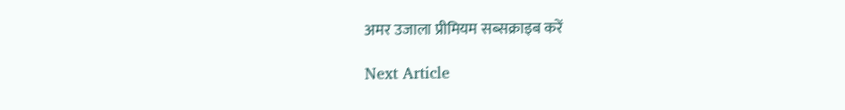अमर उजाला प्रीमियम सब्सक्राइब करें

Next Article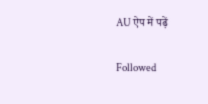AU ऐप में पढ़ें

Followed